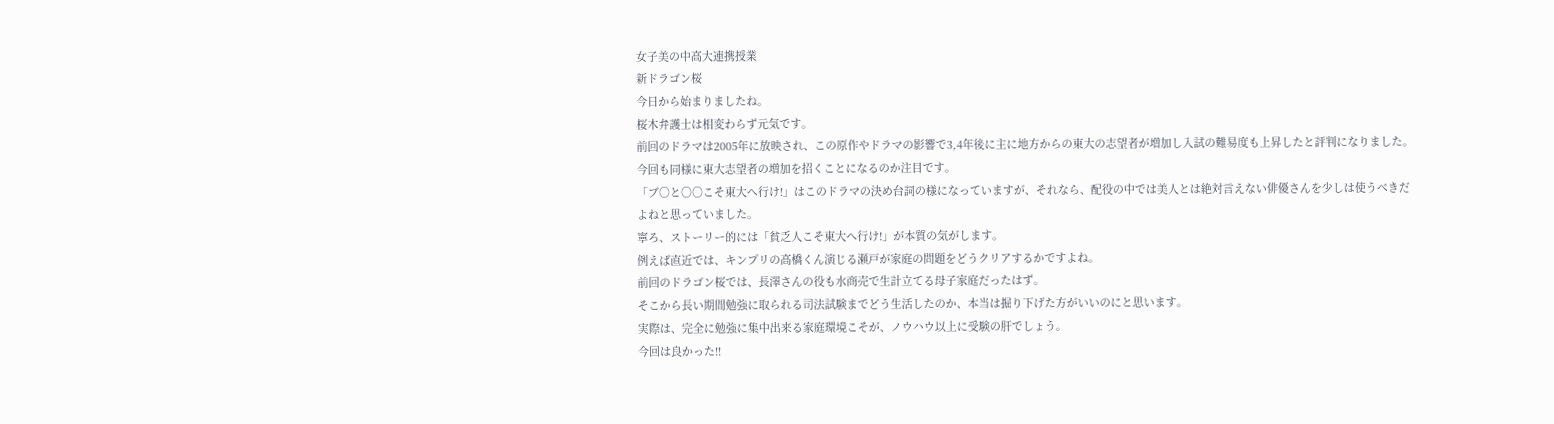女子美の中高大連携授業
新ドラゴン桜
今日から始まりましたね。
桜木弁護士は相変わらず元気です。
前回のドラマは2005年に放映され、この原作やドラマの影響で3,4年後に主に地方からの東大の志望者が増加し入試の難易度も上昇したと評判になりました。
今回も同様に東大志望者の増加を招くことになるのか注目です。
「ブ○と○○こそ東大へ行け!」はこのドラマの決め台詞の様になっていますが、それなら、配役の中では美人とは絶対言えない俳優さんを少しは使うべきだよねと思っていました。
寧ろ、ストーリー的には「貧乏人こそ東大へ行け!」が本質の気がします。
例えば直近では、キンプリの高橋くん演じる瀬戸が家庭の問題をどうクリアするかですよね。
前回のドラゴン桜では、長澤さんの役も水商売で生計立てる母子家庭だったはず。
そこから長い期間勉強に取られる司法試験までどう生活したのか、本当は掘り下げた方がいいのにと思います。
実際は、完全に勉強に集中出来る家庭環境こそが、ノウハウ以上に受験の肝でしょう。
今回は良かった!!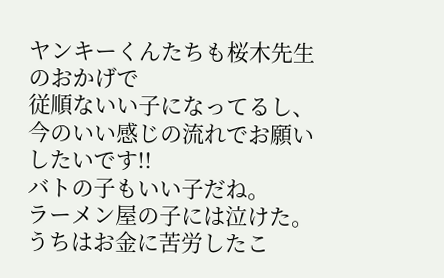ヤンキーくんたちも桜木先生のおかげで
従順ないい子になってるし、
今のいい感じの流れでお願いしたいです!!
バトの子もいい子だね。
ラーメン屋の子には泣けた。
うちはお金に苦労したこ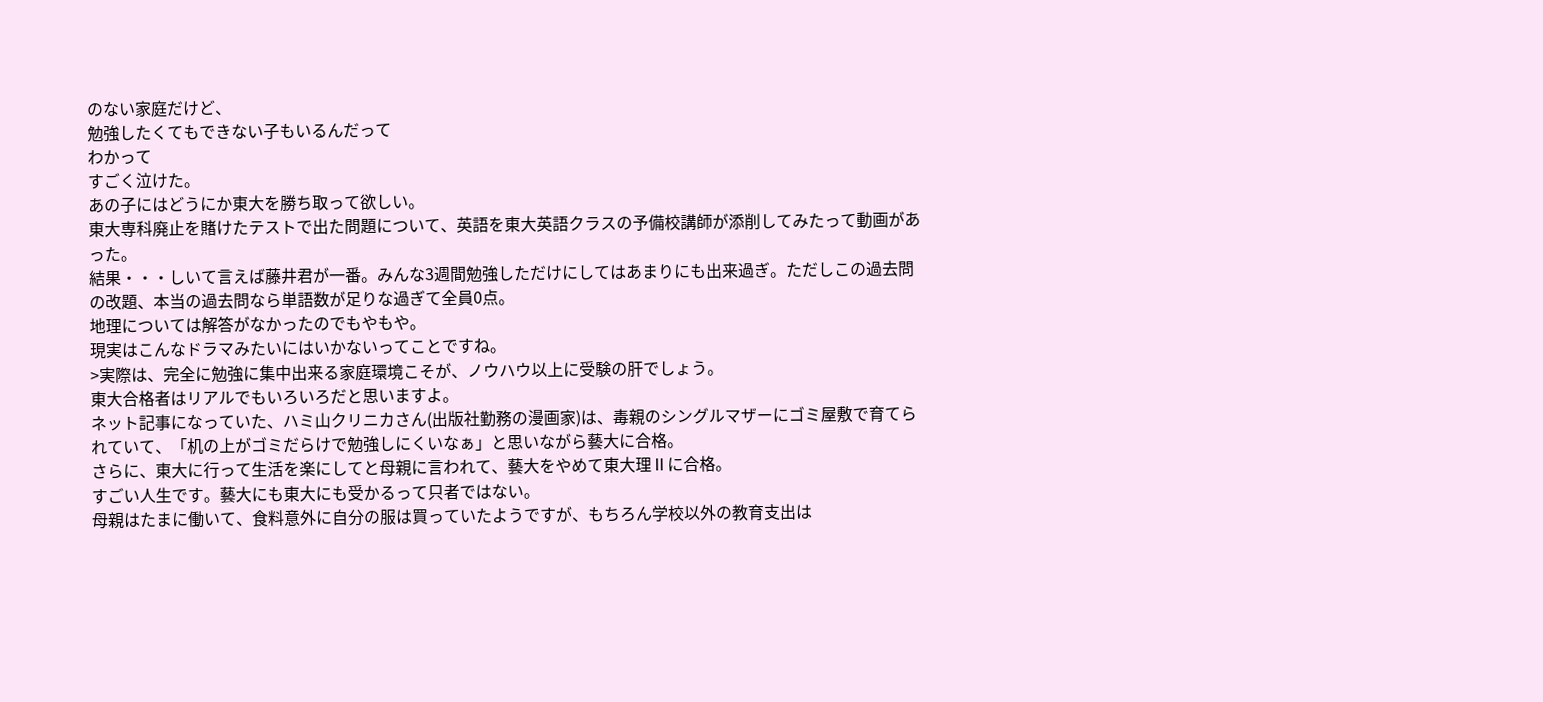のない家庭だけど、
勉強したくてもできない子もいるんだって
わかって
すごく泣けた。
あの子にはどうにか東大を勝ち取って欲しい。
東大専科廃止を賭けたテストで出た問題について、英語を東大英語クラスの予備校講師が添削してみたって動画があった。
結果・・・しいて言えば藤井君が一番。みんな3週間勉強しただけにしてはあまりにも出来過ぎ。ただしこの過去問の改題、本当の過去問なら単語数が足りな過ぎて全員0点。
地理については解答がなかったのでもやもや。
現実はこんなドラマみたいにはいかないってことですね。
>実際は、完全に勉強に集中出来る家庭環境こそが、ノウハウ以上に受験の肝でしょう。
東大合格者はリアルでもいろいろだと思いますよ。
ネット記事になっていた、ハミ山クリニカさん(出版社勤務の漫画家)は、毒親のシングルマザーにゴミ屋敷で育てられていて、「机の上がゴミだらけで勉強しにくいなぁ」と思いながら藝大に合格。
さらに、東大に行って生活を楽にしてと母親に言われて、藝大をやめて東大理Ⅱに合格。
すごい人生です。藝大にも東大にも受かるって只者ではない。
母親はたまに働いて、食料意外に自分の服は買っていたようですが、もちろん学校以外の教育支出は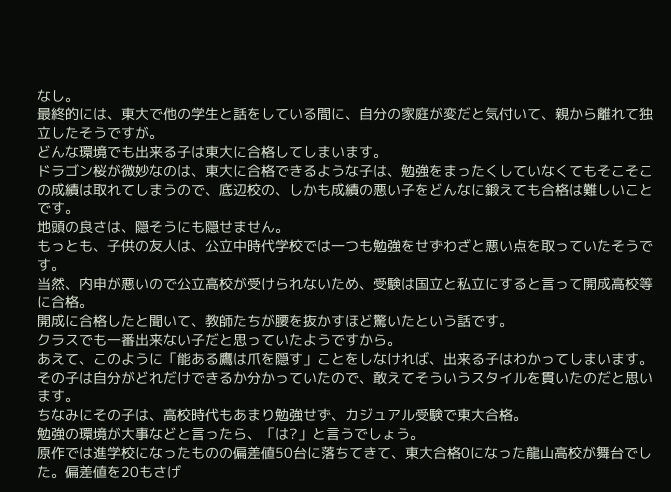なし。
最終的には、東大で他の学生と話をしている間に、自分の家庭が変だと気付いて、親から離れて独立したそうですが。
どんな環境でも出来る子は東大に合格してしまいます。
ドラゴン桜が微妙なのは、東大に合格できるような子は、勉強をまったくしていなくてもそこそこの成績は取れてしまうので、底辺校の、しかも成績の悪い子をどんなに鍛えても合格は難しいことです。
地頭の良さは、隠そうにも隠せません。
もっとも、子供の友人は、公立中時代学校では一つも勉強をせずわざと悪い点を取っていたそうです。
当然、内申が悪いので公立高校が受けられないため、受験は国立と私立にすると言って開成高校等に合格。
開成に合格したと聞いて、教師たちが腰を抜かすほど驚いたという話です。
クラスでも一番出来ない子だと思っていたようですから。
あえて、このように「能ある鷹は爪を隠す」ことをしなければ、出来る子はわかってしまいます。
その子は自分がどれだけできるか分かっていたので、敢えてそういうスタイルを貫いたのだと思います。
ちなみにその子は、高校時代もあまり勉強せず、カジュアル受験で東大合格。
勉強の環境が大事などと言ったら、「は?」と言うでしょう。
原作では進学校になったものの偏差値50台に落ちてきて、東大合格0になった龍山高校が舞台でした。偏差値を20もさげ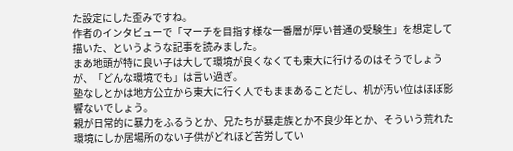た設定にした歪みですね。
作者のインタビューで「マーチを目指す様な一番層が厚い普通の受験生」を想定して描いた、というような記事を読みました。
まあ地頭が特に良い子は大して環境が良くなくても東大に行けるのはそうでしょうが、「どんな環境でも」は言い過ぎ。
塾なしとかは地方公立から東大に行く人でもままあることだし、机が汚い位はほぼ影響ないでしょう。
親が日常的に暴力をふるうとか、兄たちが暴走族とか不良少年とか、そういう荒れた環境にしか居場所のない子供がどれほど苦労してい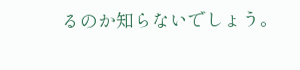るのか知らないでしょう。